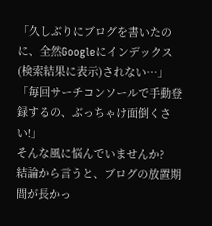「久しぶりにブログを書いたのに、全然Googleにインデックス(検索結果に表示)されない…」
「毎回サーチコンソールで手動登録するの、ぶっちゃけ面倒くさい!」
そんな風に悩んでいませんか?
結論から言うと、ブログの放置期間が長かっ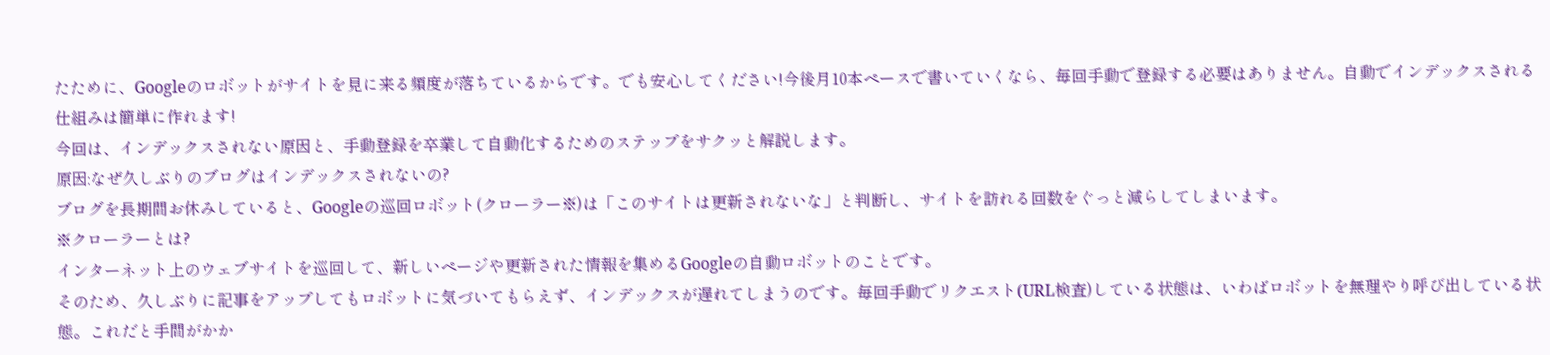たために、Googleのロボットがサイトを見に来る頻度が落ちているからです。でも安心してください!今後月10本ペースで書いていくなら、毎回手動で登録する必要はありません。自動でインデックスされる仕組みは簡単に作れます!
今回は、インデックスされない原因と、手動登録を卒業して自動化するためのステップをサクッと解説します。
原因:なぜ久しぶりのブログはインデックスされないの?
ブログを長期間お休みしていると、Googleの巡回ロボット(クローラー※)は「このサイトは更新されないな」と判断し、サイトを訪れる回数をぐっと減らしてしまいます。
※クローラーとは?
インターネット上のウェブサイトを巡回して、新しいページや更新された情報を集めるGoogleの自動ロボットのことです。
そのため、久しぶりに記事をアップしてもロボットに気づいてもらえず、インデックスが遅れてしまうのです。毎回手動でリクエスト(URL検査)している状態は、いわばロボットを無理やり呼び出している状態。これだと手間がかか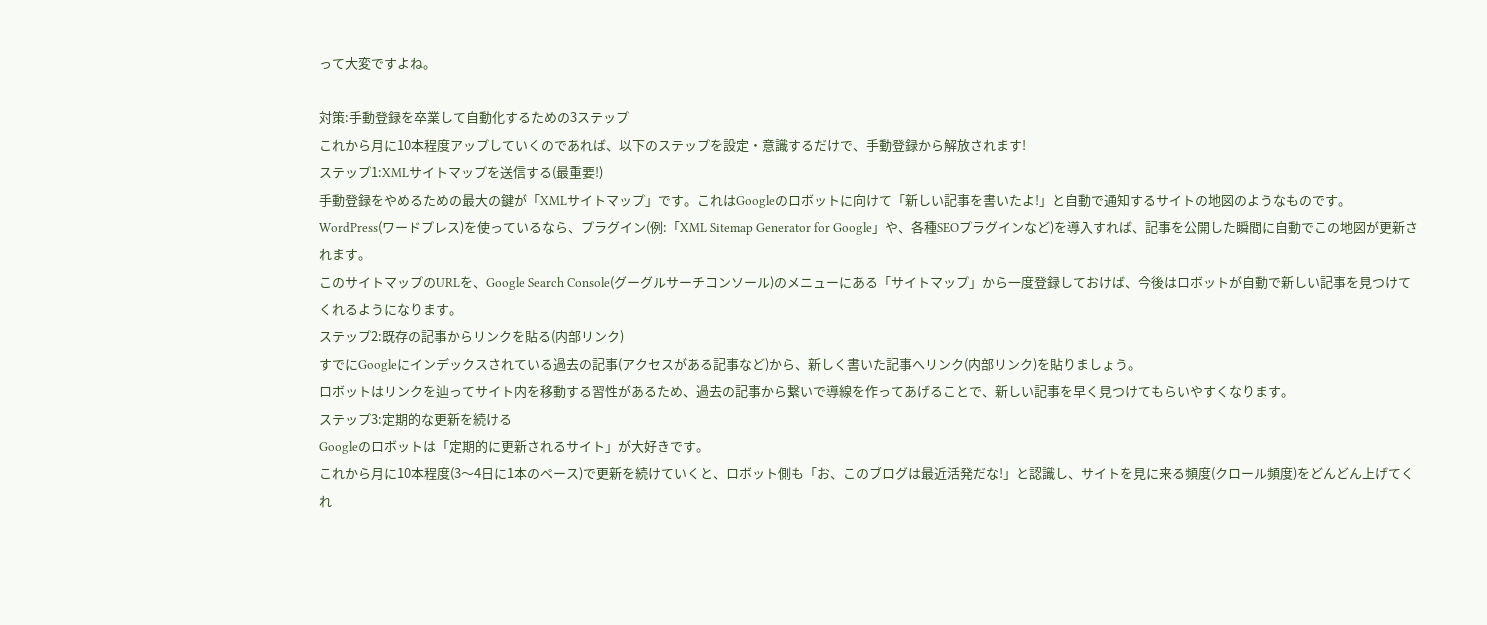って大変ですよね。

対策:手動登録を卒業して自動化するための3ステップ
これから月に10本程度アップしていくのであれば、以下のステップを設定・意識するだけで、手動登録から解放されます!
ステップ1:XMLサイトマップを送信する(最重要!)
手動登録をやめるための最大の鍵が「XMLサイトマップ」です。これはGoogleのロボットに向けて「新しい記事を書いたよ!」と自動で通知するサイトの地図のようなものです。
WordPress(ワードプレス)を使っているなら、プラグイン(例:「XML Sitemap Generator for Google」や、各種SEOプラグインなど)を導入すれば、記事を公開した瞬間に自動でこの地図が更新されます。
このサイトマップのURLを、Google Search Console(グーグルサーチコンソール)のメニューにある「サイトマップ」から一度登録しておけば、今後はロボットが自動で新しい記事を見つけてくれるようになります。
ステップ2:既存の記事からリンクを貼る(内部リンク)
すでにGoogleにインデックスされている過去の記事(アクセスがある記事など)から、新しく書いた記事へリンク(内部リンク)を貼りましょう。
ロボットはリンクを辿ってサイト内を移動する習性があるため、過去の記事から繋いで導線を作ってあげることで、新しい記事を早く見つけてもらいやすくなります。
ステップ3:定期的な更新を続ける
Googleのロボットは「定期的に更新されるサイト」が大好きです。
これから月に10本程度(3〜4日に1本のペース)で更新を続けていくと、ロボット側も「お、このブログは最近活発だな!」と認識し、サイトを見に来る頻度(クロール頻度)をどんどん上げてくれ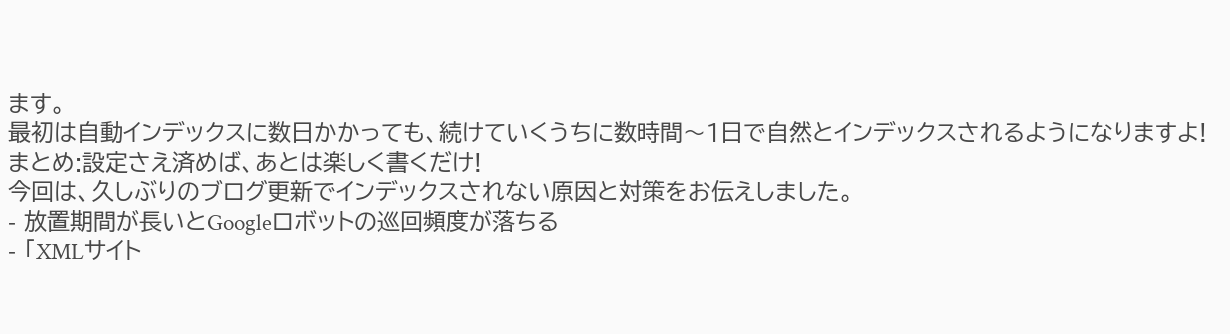ます。
最初は自動インデックスに数日かかっても、続けていくうちに数時間〜1日で自然とインデックスされるようになりますよ!
まとめ:設定さえ済めば、あとは楽しく書くだけ!
今回は、久しぶりのブログ更新でインデックスされない原因と対策をお伝えしました。
- 放置期間が長いとGoogleロボットの巡回頻度が落ちる
- 「XMLサイト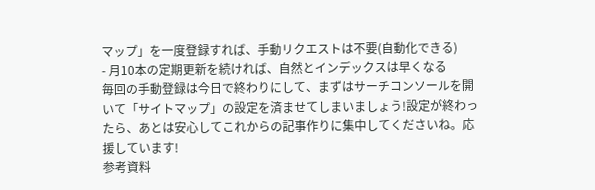マップ」を一度登録すれば、手動リクエストは不要(自動化できる)
- 月10本の定期更新を続ければ、自然とインデックスは早くなる
毎回の手動登録は今日で終わりにして、まずはサーチコンソールを開いて「サイトマップ」の設定を済ませてしまいましょう!設定が終わったら、あとは安心してこれからの記事作りに集中してくださいね。応援しています!
参考資料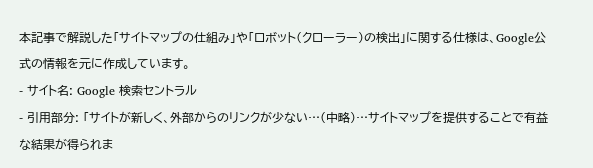本記事で解説した「サイトマップの仕組み」や「ロボット(クローラー)の検出」に関する仕様は、Google公式の情報を元に作成しています。
- サイト名: Google 検索セントラル
- 引用部分: 「サイトが新しく、外部からのリンクが少ない…(中略)…サイトマップを提供することで有益な結果が得られま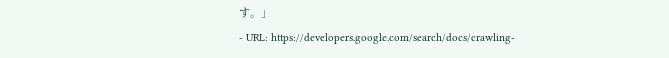す。」
- URL: https://developers.google.com/search/docs/crawling-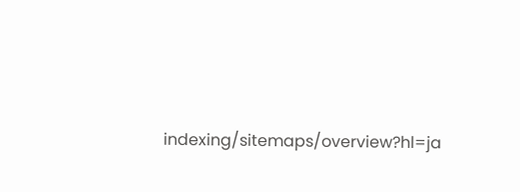indexing/sitemaps/overview?hl=ja